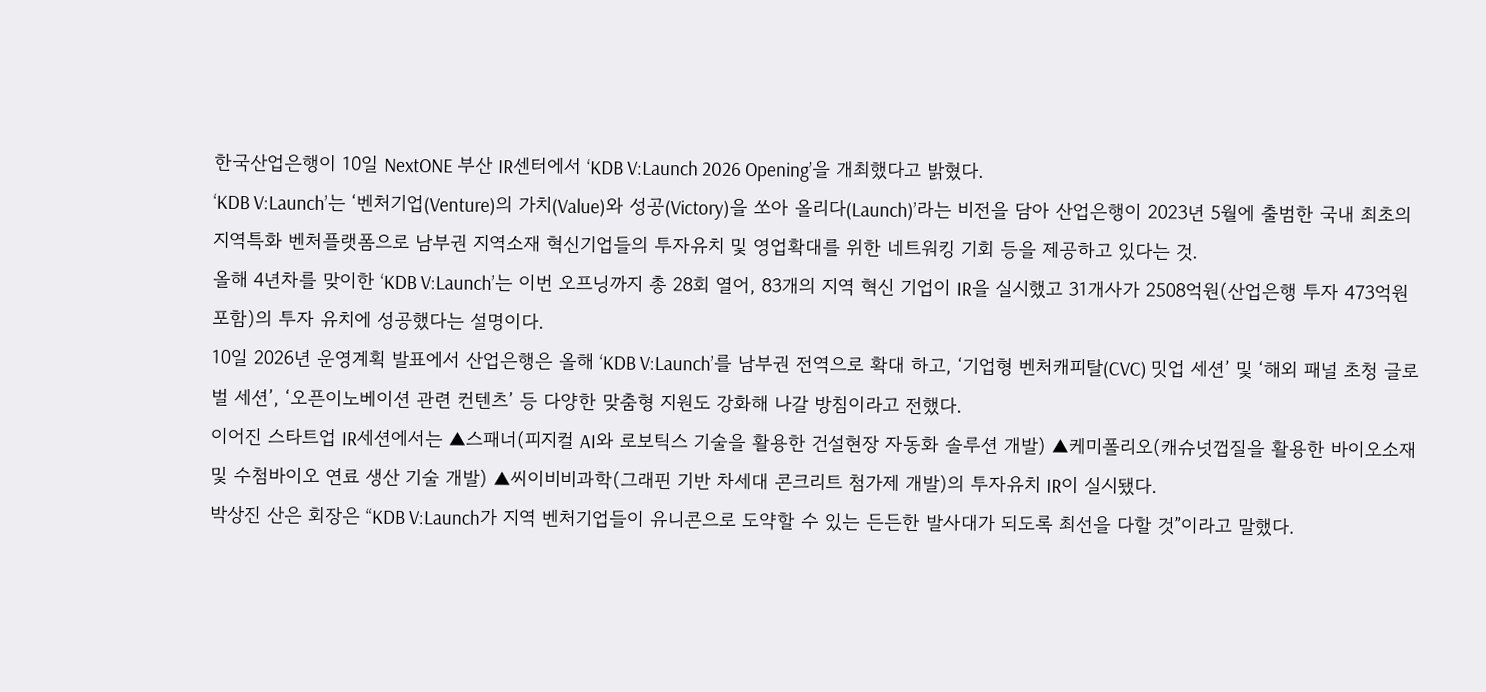한국산업은행이 10일 NextONE 부산 IR센터에서 ‘KDB V:Launch 2026 Opening’을 개최했다고 밝혔다.
‘KDB V:Launch’는 ‘벤처기업(Venture)의 가치(Value)와 성공(Victory)을 쏘아 올리다(Launch)’라는 비전을 담아 산업은행이 2023년 5월에 출범한 국내 최초의 지역특화 벤처플랫폼으로 남부권 지역소재 혁신기업들의 투자유치 및 영업확대를 위한 네트워킹 기회 등을 제공하고 있다는 것.
올해 4년차를 맞이한 ‘KDB V:Launch’는 이번 오프닝까지 총 28회 열어, 83개의 지역 혁신 기업이 IR을 실시했고 31개사가 2508억원(산업은행 투자 473억원 포함)의 투자 유치에 성공했다는 설명이다.
10일 2026년 운영계획 발표에서 산업은행은 올해 ‘KDB V:Launch’를 남부권 전역으로 확대 하고, ‘기업형 벤처캐피탈(CVC) 밋업 세션’ 및 ‘해외 패널 초청 글로벌 세션’, ‘오픈이노베이션 관련 컨텐츠’ 등 다양한 맞춤형 지원도 강화해 나갈 방침이라고 전했다.
이어진 스타트업 IR세션에서는 ▲스패너(피지컬 AI와 로보틱스 기술을 활용한 건설현장 자동화 솔루션 개발) ▲케미폴리오(캐슈넛껍질을 활용한 바이오소재 및 수첨바이오 연료 생산 기술 개발) ▲씨이비비과학(그래핀 기반 차세대 콘크리트 첨가제 개발)의 투자유치 IR이 실시됐다.
박상진 산은 회장은 “KDB V:Launch가 지역 벤처기업들이 유니콘으로 도약할 수 있는 든든한 발사대가 되도록 최선을 다할 것”이라고 말했다.